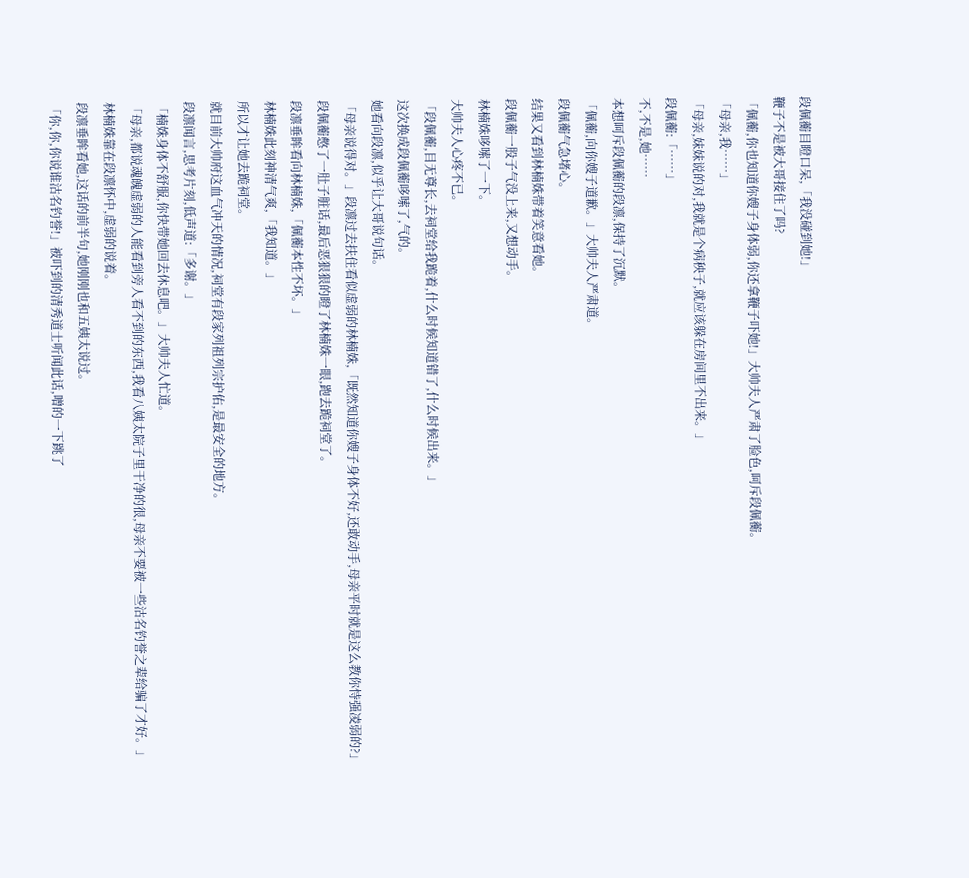段佩蘅目瞪口呆,「我没碰到她!」
鞭子不是被大哥接住了吗?
「佩蘅,你也知道你嫂子身体弱,你还拿鞭子吓她!」大帅夫人严肃了脸色,呵斥段佩蘅。
「母亲,我……」
「母亲,妹妹说的对,我就是个病秧子,就应该躲在房间里不出来。」
段佩蘅:「……」
不,不是,她……
本想呵斥段佩蘅的段凛,保持了沉默。
「佩蘅,向你嫂子道歉。」大帅夫人严肃道。
段佩蘅气急堵心。
结果又看到林楠姝带着笑意看她。
段佩蘅一股子气没上来,又想动手。
林楠姝哆嗦了一下。
大帅夫人心疼不已。
「段佩蘅,目无尊长,去祠堂给我跪着,什么时候知道错了,什么时候出来。」
这次换成段佩蘅哆嗦了,气的。
她看向段凛,似乎让大哥说句话。
「母亲说得对。」段凛过去扶住看似虚弱的林楠姝,「既然知道你嫂子身体不好,还敢动手,母亲平时就是这么教你恃强凌弱的?」
段佩蘅憋了一肚子脏话,最后恶狠狠的瞪了林楠姝一眼,跑去跪祠堂了。
段凛垂眸看向林楠姝,「佩蘅本性不坏。」
林楠姝此刻神清气爽,「我知道。」
所以才让她去跪祠堂。
就目前大帅府这血气冲天的情况,祠堂有段家列祖列宗护佑,是最安全的地方。
段凛闻言,思考片刻,低声道:「多谢。」
「楠姝身体不舒服,你快带她回去休息吧。」大帅夫人忙道。
「母亲,都说魂魄虚弱的人能看到旁人看不到的东西,我看八姨太院子里干净的很,母亲不要被一些沽名钓誉之辈给骗了才好。」
林楠姝靠在段凛怀中,虚弱的说着。
段凛垂眸看她,这话的前半句,她刚刚也和五姨太说过。
「你,你,你说谁沽名钓誉!」被吓到的清秀道士听闻此话,噌的一下跳了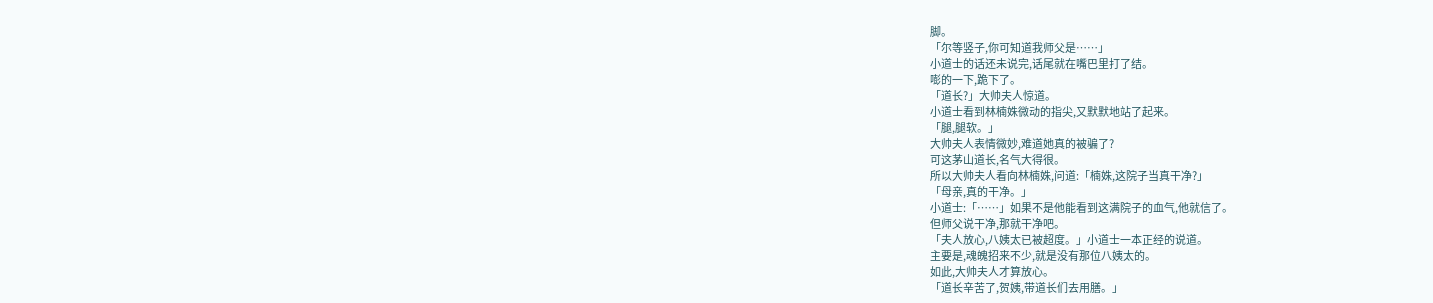脚。
「尔等竖子,你可知道我师父是……」
小道士的话还未说完,话尾就在嘴巴里打了结。
嘭的一下,跪下了。
「道长?」大帅夫人惊道。
小道士看到林楠姝微动的指尖,又默默地站了起来。
「腿,腿软。」
大帅夫人表情微妙,难道她真的被骗了?
可这茅山道长,名气大得很。
所以大帅夫人看向林楠姝,问道:「楠姝,这院子当真干净?」
「母亲,真的干净。」
小道士:「……」如果不是他能看到这满院子的血气,他就信了。
但师父说干净,那就干净吧。
「夫人放心,八姨太已被超度。」小道士一本正经的说道。
主要是,魂魄招来不少,就是没有那位八姨太的。
如此,大帅夫人才算放心。
「道长辛苦了,贺姨,带道长们去用膳。」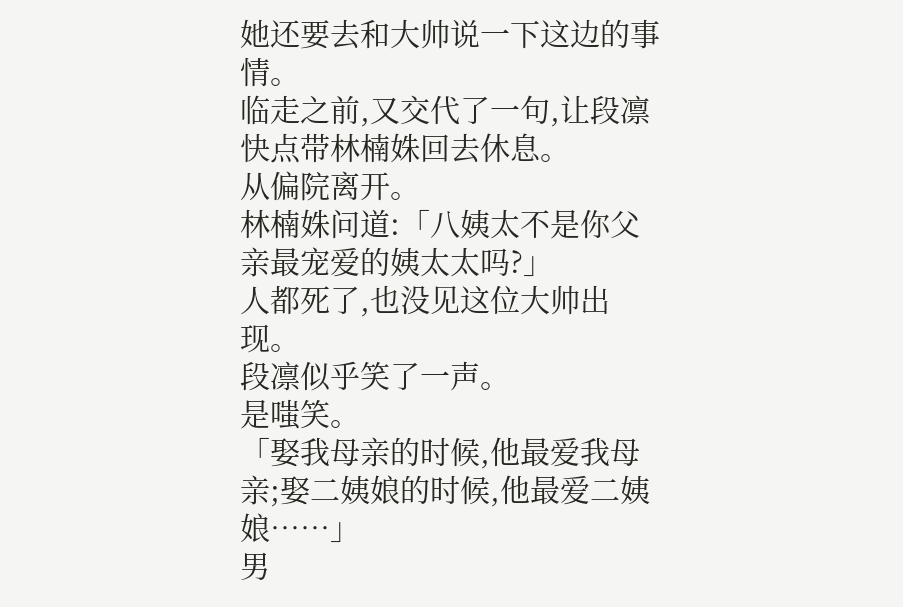她还要去和大帅说一下这边的事情。
临走之前,又交代了一句,让段凛快点带林楠姝回去休息。
从偏院离开。
林楠姝问道:「八姨太不是你父亲最宠爱的姨太太吗?」
人都死了,也没见这位大帅出现。
段凛似乎笑了一声。
是嗤笑。
「娶我母亲的时候,他最爱我母亲;娶二姨娘的时候,他最爱二姨娘……」
男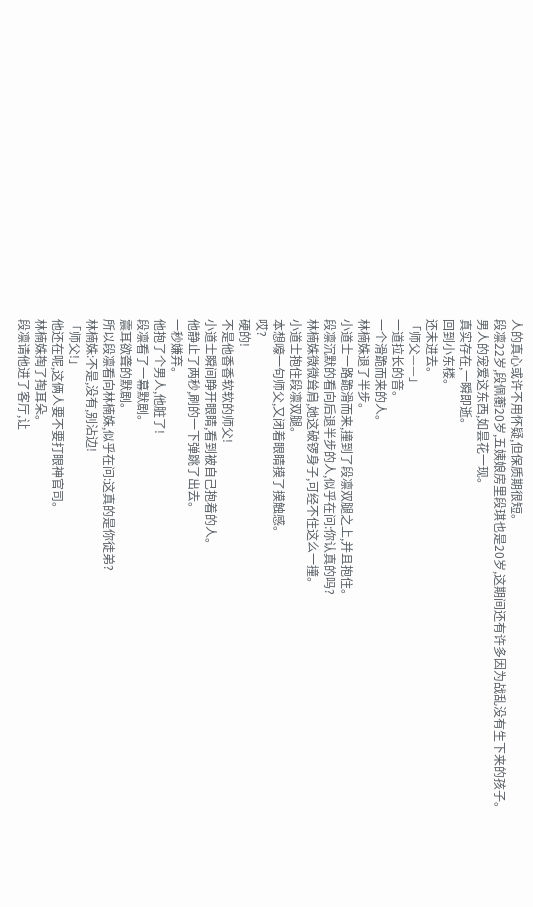人的真心或许不用怀疑,但保质期很短。
段凛22岁,段佩蘅20岁,五姨娘房里段琪也是20岁,这期间还有许多因为战乱没有生下来的孩子。
男人的宠爱这东西,如昙花一现。
真实存在,一瞬即逝。
回到小东楼。
还未进去。
「师父——」
一道拉长的音。
一个滑跪而来的人。
林楠姝退了半步。
小道士一路跪滑而来,撞到了段凛双腿之上,并且抱住。
段凛沉默的看向后退半步的人,似乎在问:你认真的吗?
林楠姝微微耸肩,她这破锣身子,可经不住这么一撞。
小道士抱住段凛双腿。
本想嚎一句师父,又闭着眼睛摸了摸触感。
哎?
硬的!
不是他香香软软的师父!
小道士瞬间睁开眼睛,看到被自己抱着的人。
他静止了两秒,刷的一下弹跳了出去。
一秒嫌弃。
他抱了个男人,他脏了!
段凛看了一幕默剧。
震耳欲聋的默剧。
所以段凛看向林楠姝,似乎在问:这真的是你徒弟?
林楠姝:不是,没有,别沾边!
「师父!」
他还在呢,这俩人要不要打眼神官司。
林楠姝掏了掏耳朵。
段凛请他进了客厅,让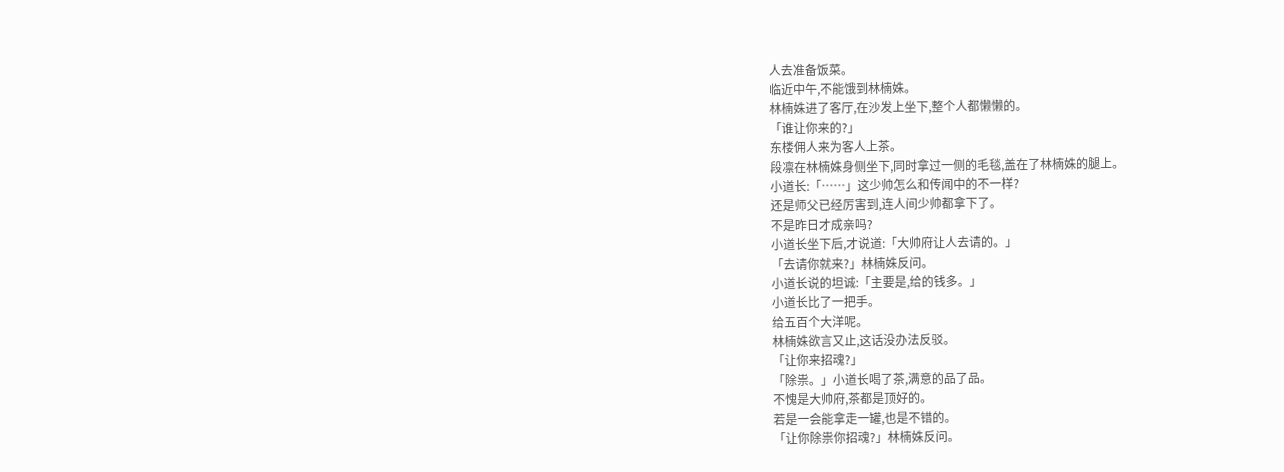人去准备饭菜。
临近中午,不能饿到林楠姝。
林楠姝进了客厅,在沙发上坐下,整个人都懒懒的。
「谁让你来的?」
东楼佣人来为客人上茶。
段凛在林楠姝身侧坐下,同时拿过一侧的毛毯,盖在了林楠姝的腿上。
小道长:「……」这少帅怎么和传闻中的不一样?
还是师父已经厉害到,连人间少帅都拿下了。
不是昨日才成亲吗?
小道长坐下后,才说道:「大帅府让人去请的。」
「去请你就来?」林楠姝反问。
小道长说的坦诚:「主要是,给的钱多。」
小道长比了一把手。
给五百个大洋呢。
林楠姝欲言又止,这话没办法反驳。
「让你来招魂?」
「除祟。」小道长喝了茶,满意的品了品。
不愧是大帅府,茶都是顶好的。
若是一会能拿走一罐,也是不错的。
「让你除祟你招魂?」林楠姝反问。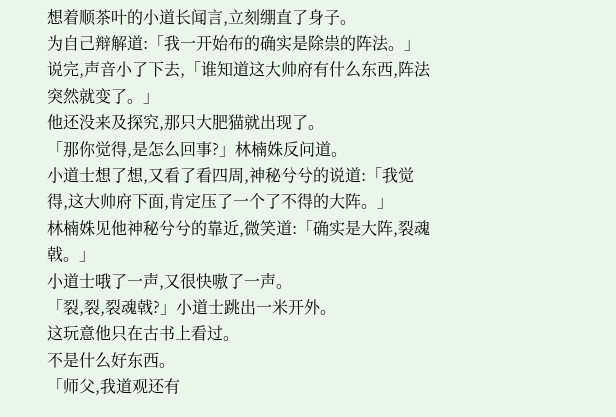想着顺茶叶的小道长闻言,立刻绷直了身子。
为自己辩解道:「我一开始布的确实是除祟的阵法。」
说完,声音小了下去,「谁知道这大帅府有什么东西,阵法突然就变了。」
他还没来及探究,那只大肥猫就出现了。
「那你觉得,是怎么回事?」林楠姝反问道。
小道士想了想,又看了看四周,神秘兮兮的说道:「我觉得,这大帅府下面,肯定压了一个了不得的大阵。」
林楠姝见他神秘兮兮的靠近,微笑道:「确实是大阵,裂魂戟。」
小道士哦了一声,又很快嗷了一声。
「裂,裂,裂魂戟?」小道士跳出一米开外。
这玩意他只在古书上看过。
不是什么好东西。
「师父,我道观还有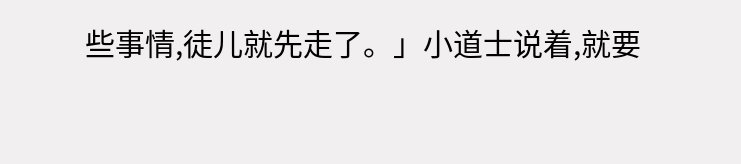些事情,徒儿就先走了。」小道士说着,就要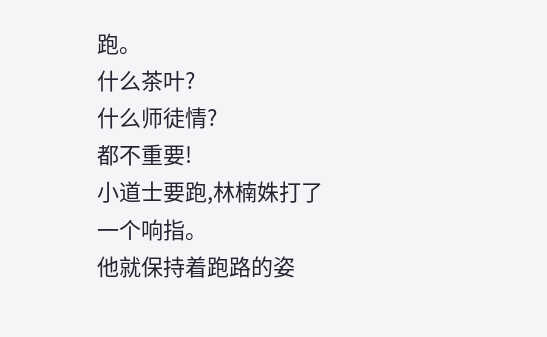跑。
什么茶叶?
什么师徒情?
都不重要!
小道士要跑,林楠姝打了一个响指。
他就保持着跑路的姿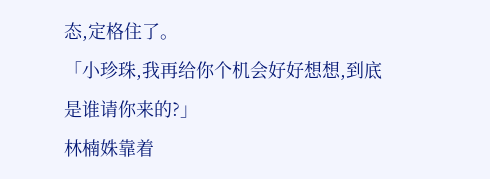态,定格住了。
「小珍珠,我再给你个机会好好想想,到底是谁请你来的?」
林楠姝靠着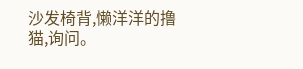沙发椅背,懒洋洋的撸猫,询问。